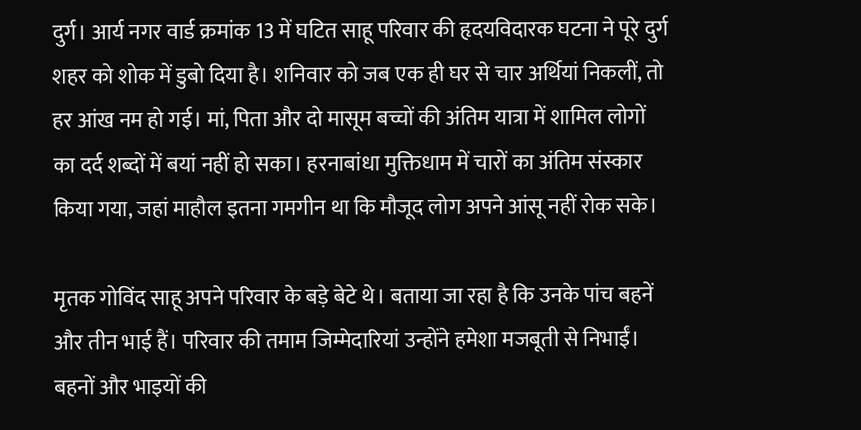दुर्ग। आर्य नगर वार्ड क्रमांक 13 में घटित साहू परिवार की हृदयविदारक घटना ने पूरे दुर्ग शहर को शोक में डुबो दिया है। शनिवार को जब एक ही घर से चार अर्थियां निकलीं, तो हर आंख नम हो गई। मां, पिता और दो मासूम बच्चों की अंतिम यात्रा में शामिल लोगों का दर्द शब्दों में बयां नहीं हो सका। हरनाबांधा मुक्तिधाम में चारों का अंतिम संस्कार किया गया, जहां माहौल इतना गमगीन था कि मौजूद लोग अपने आंसू नहीं रोक सके।

मृतक गोविंद साहू अपने परिवार के बड़े बेटे थे। बताया जा रहा है कि उनके पांच बहनें और तीन भाई हैं। परिवार की तमाम जिम्मेदारियां उन्होंने हमेशा मजबूती से निभाईं। बहनों और भाइयों की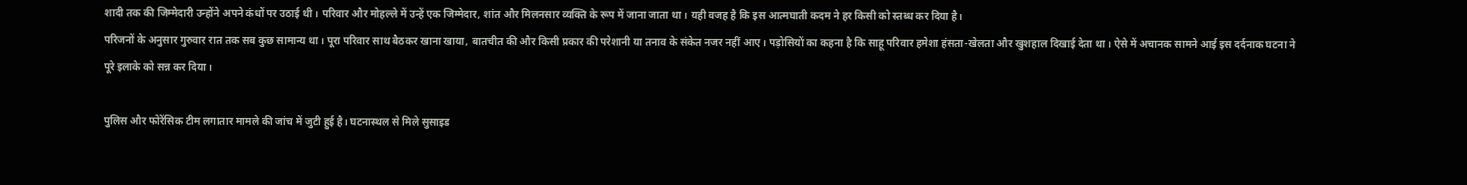शादी तक की जिम्मेदारी उन्होंने अपने कंधों पर उठाई थी। परिवार और मोहल्ले में उन्हें एक जिम्मेदार, शांत और मिलनसार व्यक्ति के रूप में जाना जाता था। यही वजह है कि इस आत्मघाती कदम ने हर किसी को स्तब्ध कर दिया है।
परिजनों के अनुसार गुरुवार रात तक सब कुछ सामान्य था। पूरा परिवार साथ बैठकर खाना खाया, बातचीत की और किसी प्रकार की परेशानी या तनाव के संकेत नजर नहीं आए। पड़ोसियों का कहना है कि साहू परिवार हमेशा हंसता-खेलता और खुशहाल दिखाई देता था। ऐसे में अचानक सामने आई इस दर्दनाक घटना ने पूरे इलाके को सन्न कर दिया।

पुलिस और फोरेंसिक टीम लगातार मामले की जांच में जुटी हुई है। घटनास्थल से मिले सुसाइड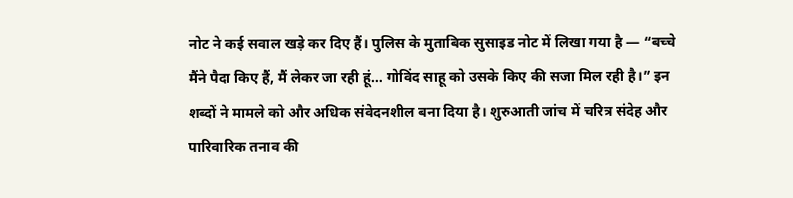नोट ने कई सवाल खड़े कर दिए हैं। पुलिस के मुताबिक सुसाइड नोट में लिखा गया है — “बच्चे मैंने पैदा किए हैं, मैं लेकर जा रही हूं… गोविंद साहू को उसके किए की सजा मिल रही है।” इन शब्दों ने मामले को और अधिक संवेदनशील बना दिया है। शुरुआती जांच में चरित्र संदेह और पारिवारिक तनाव की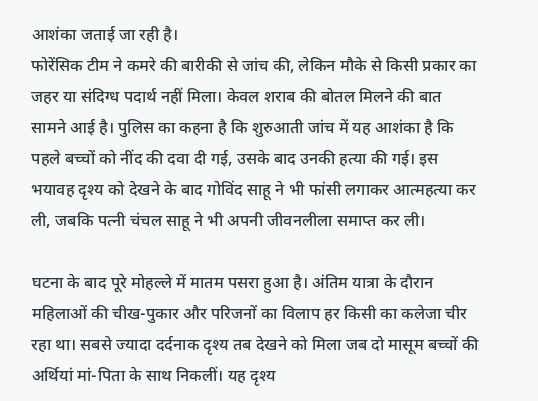आशंका जताई जा रही है।
फोरेंसिक टीम ने कमरे की बारीकी से जांच की, लेकिन मौके से किसी प्रकार का जहर या संदिग्ध पदार्थ नहीं मिला। केवल शराब की बोतल मिलने की बात सामने आई है। पुलिस का कहना है कि शुरुआती जांच में यह आशंका है कि पहले बच्चों को नींद की दवा दी गई, उसके बाद उनकी हत्या की गई। इस भयावह दृश्य को देखने के बाद गोविंद साहू ने भी फांसी लगाकर आत्महत्या कर ली, जबकि पत्नी चंचल साहू ने भी अपनी जीवनलीला समाप्त कर ली।

घटना के बाद पूरे मोहल्ले में मातम पसरा हुआ है। अंतिम यात्रा के दौरान महिलाओं की चीख-पुकार और परिजनों का विलाप हर किसी का कलेजा चीर रहा था। सबसे ज्यादा दर्दनाक दृश्य तब देखने को मिला जब दो मासूम बच्चों की अर्थियां मां-पिता के साथ निकलीं। यह दृश्य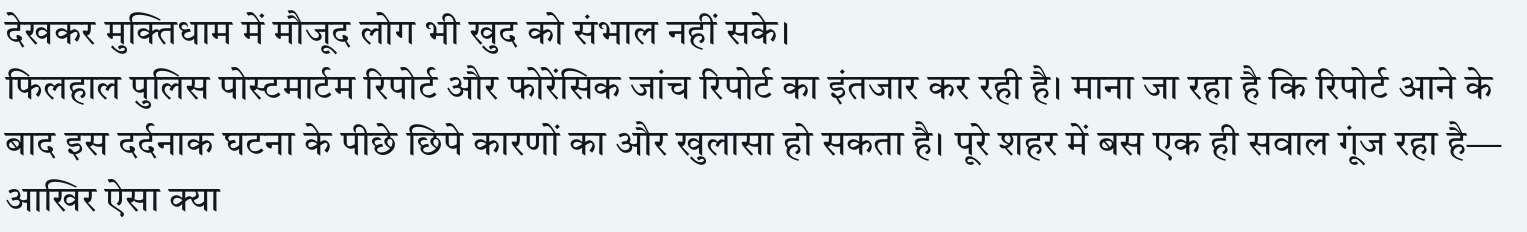देखकर मुक्तिधाम में मौजूद लोग भी खुद को संभाल नहीं सके।
फिलहाल पुलिस पोस्टमार्टम रिपोर्ट और फोरेंसिक जांच रिपोर्ट का इंतजार कर रही है। माना जा रहा है कि रिपोर्ट आने के बाद इस दर्दनाक घटना के पीछे छिपे कारणों का और खुलासा हो सकता है। पूरे शहर में बस एक ही सवाल गूंज रहा है— आखिर ऐसा क्या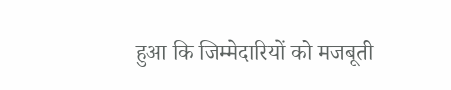हुआ कि जिम्मेदारियों को मजबूती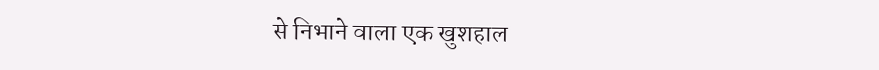से निभाने वाला एक खुशहाल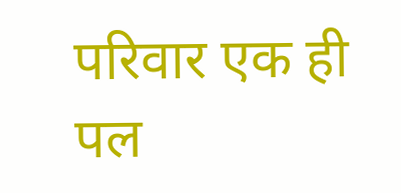परिवार एक ही पल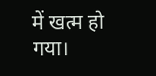में खत्म हो गया।